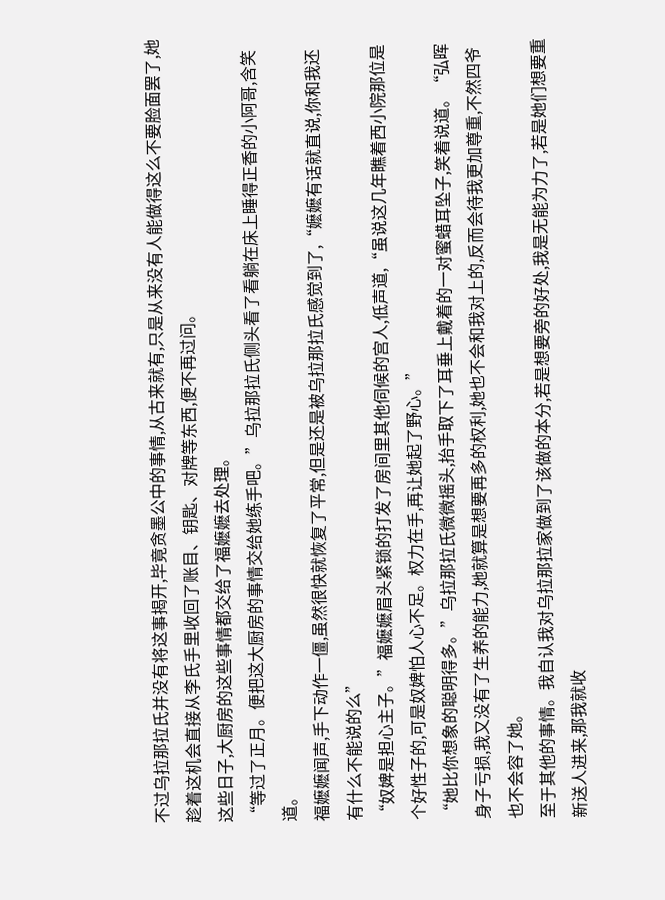不过乌拉那拉氏并没有将这事揭开,毕竟贪墨公中的事情,从古来就有,只是从来没有人能做得这么不要脸面罢了,她趁着这机会直接从李氏手里收回了账目、钥匙、对牌等东西,便不再过问。
这些日子,大厨房的这些事情都交给了福嬷嬷去处理。
“等过了正月。便把这大厨房的事情交给她练手吧。”乌拉那拉氏侧头看了看躺在床上睡得正香的小阿哥,含笑道。
福嬷嬷闻声,手下动作一僵,虽然很快就恢复了平常,但是还是被乌拉那拉氏感觉到了,“嬷嬷有话就直说,你和我还有什么不能说的么”
“奴婢是担心主子。”福嬷嬷眉头紧锁的打发了房间里其他伺候的宫人,低声道,“虽说这几年瞧着西小院那位是个好性子的,可是奴婢怕人心不足。权力在手,再让她起了野心。”
“她比你想象的聪明得多。”乌拉那拉氏微微摇头,抬手取下了耳垂上戴着的一对蜜蜡耳坠子,笑着说道。“弘晖身子亏损,我又没有了生养的能力,她就算是想要再多的权利,她也不会和我对上的,反而会待我更加尊重,不然四爷也不会容了她。
至于其他的事情。我自认我对乌拉那拉家做到了该做的本分,若是想要旁的好处,我是无能为力了,若是她们想要重新送人进来,那我就收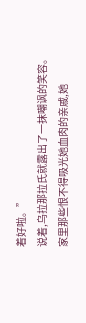着好啦。”
说着,乌拉那拉氏就露出了一抹嘲讽的笑容。
家里那些恨不得吸光她血肉的亲戚,她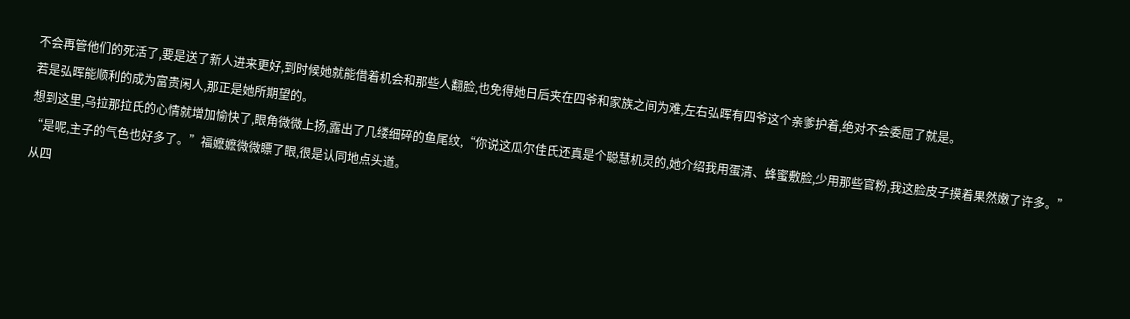不会再管他们的死活了,要是送了新人进来更好,到时候她就能借着机会和那些人翻脸,也免得她日后夹在四爷和家族之间为难,左右弘晖有四爷这个亲爹护着,绝对不会委屈了就是。
若是弘晖能顺利的成为富贵闲人,那正是她所期望的。
想到这里,乌拉那拉氏的心情就增加愉快了,眼角微微上扬,露出了几缕细碎的鱼尾纹,“你说这瓜尔佳氏还真是个聪慧机灵的,她介绍我用蛋清、蜂蜜敷脸,少用那些官粉,我这脸皮子摸着果然嫩了许多。”
“是呢,主子的气色也好多了。”福嬷嬷微微瞟了眼,很是认同地点头道。
从四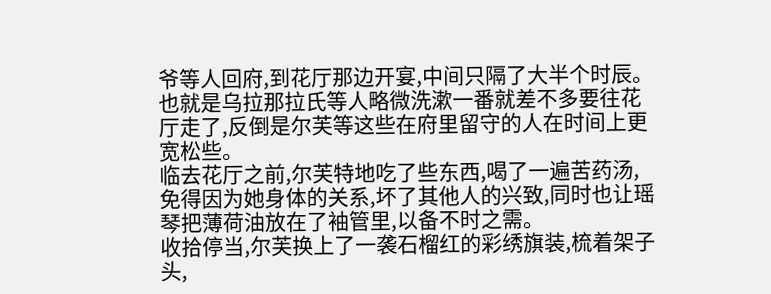爷等人回府,到花厅那边开宴,中间只隔了大半个时辰。
也就是乌拉那拉氏等人略微洗漱一番就差不多要往花厅走了,反倒是尔芙等这些在府里留守的人在时间上更宽松些。
临去花厅之前,尔芙特地吃了些东西,喝了一遍苦药汤,免得因为她身体的关系,坏了其他人的兴致,同时也让瑶琴把薄荷油放在了袖管里,以备不时之需。
收拾停当,尔芙换上了一袭石榴红的彩绣旗装,梳着架子头,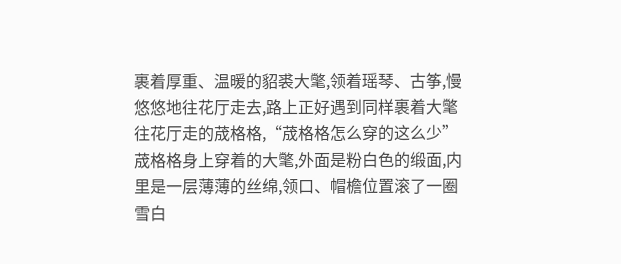裹着厚重、温暖的貂裘大氅,领着瑶琴、古筝,慢悠悠地往花厅走去,路上正好遇到同样裹着大氅往花厅走的荿格格,“荿格格怎么穿的这么少”
荿格格身上穿着的大氅,外面是粉白色的缎面,内里是一层薄薄的丝绵,领口、帽檐位置滚了一圈雪白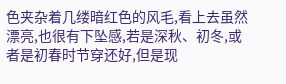色夹杂着几缕暗红色的风毛,看上去虽然漂亮,也很有下坠感,若是深秋、初冬,或者是初春时节穿还好,但是现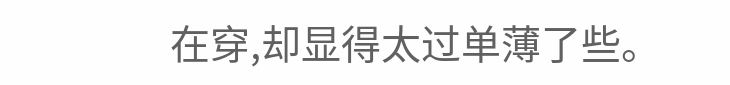在穿,却显得太过单薄了些。